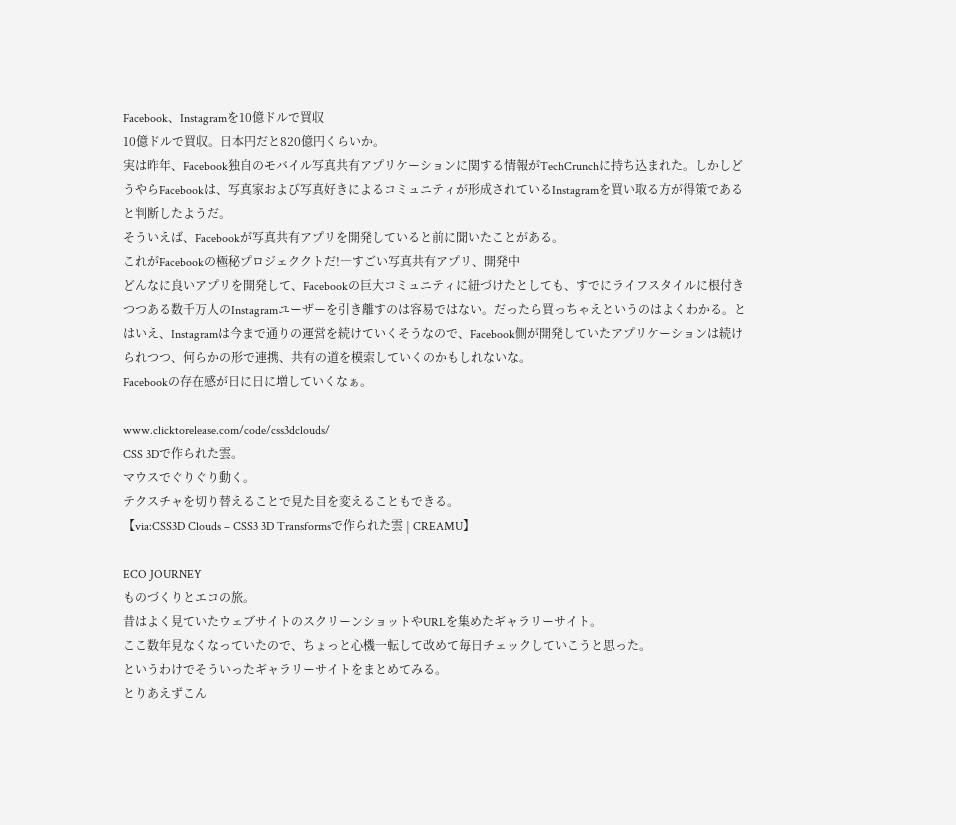Facebook、Instagramを10億ドルで買収
10億ドルで買収。日本円だと820億円くらいか。
実は昨年、Facebook独自のモバイル写真共有アプリケーションに関する情報がTechCrunchに持ち込まれた。しかしどうやらFacebookは、写真家および写真好きによるコミュニティが形成されているInstagramを買い取る方が得策であると判断したようだ。
そういえば、Facebookが写真共有アプリを開発していると前に聞いたことがある。
これがFacebookの極秘プロジェククトだ!―すごい写真共有アプリ、開発中
どんなに良いアプリを開発して、Facebookの巨大コミュニティに紐づけたとしても、すでにライフスタイルに根付きつつある数千万人のInstagramユーザーを引き離すのは容易ではない。だったら買っちゃえというのはよくわかる。とはいえ、Instagramは今まで通りの運営を続けていくそうなので、Facebook側が開発していたアプリケーションは続けられつつ、何らかの形で連携、共有の道を模索していくのかもしれないな。
Facebookの存在感が日に日に増していくなぁ。

www.clicktorelease.com/code/css3dclouds/
CSS 3Dで作られた雲。
マウスでぐりぐり動く。
テクスチャを切り替えることで見た目を変えることもできる。
【via:CSS3D Clouds – CSS3 3D Transformsで作られた雲 | CREAMU】

ECO JOURNEY
ものづくりとエコの旅。
昔はよく見ていたウェブサイトのスクリーンショットやURLを集めたギャラリーサイト。
ここ数年見なくなっていたので、ちょっと心機一転して改めて毎日チェックしていこうと思った。
というわけでそういったギャラリーサイトをまとめてみる。
とりあえずこん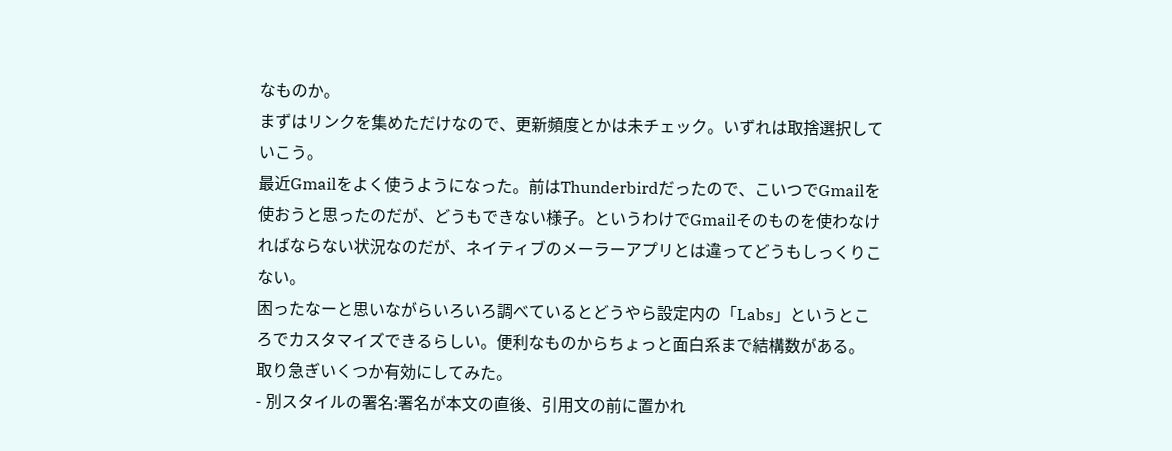なものか。
まずはリンクを集めただけなので、更新頻度とかは未チェック。いずれは取捨選択していこう。
最近Gmailをよく使うようになった。前はThunderbirdだったので、こいつでGmailを使おうと思ったのだが、どうもできない様子。というわけでGmailそのものを使わなければならない状況なのだが、ネイティブのメーラーアプリとは違ってどうもしっくりこない。
困ったなーと思いながらいろいろ調べているとどうやら設定内の「Labs」というところでカスタマイズできるらしい。便利なものからちょっと面白系まで結構数がある。
取り急ぎいくつか有効にしてみた。
- 別スタイルの署名:署名が本文の直後、引用文の前に置かれ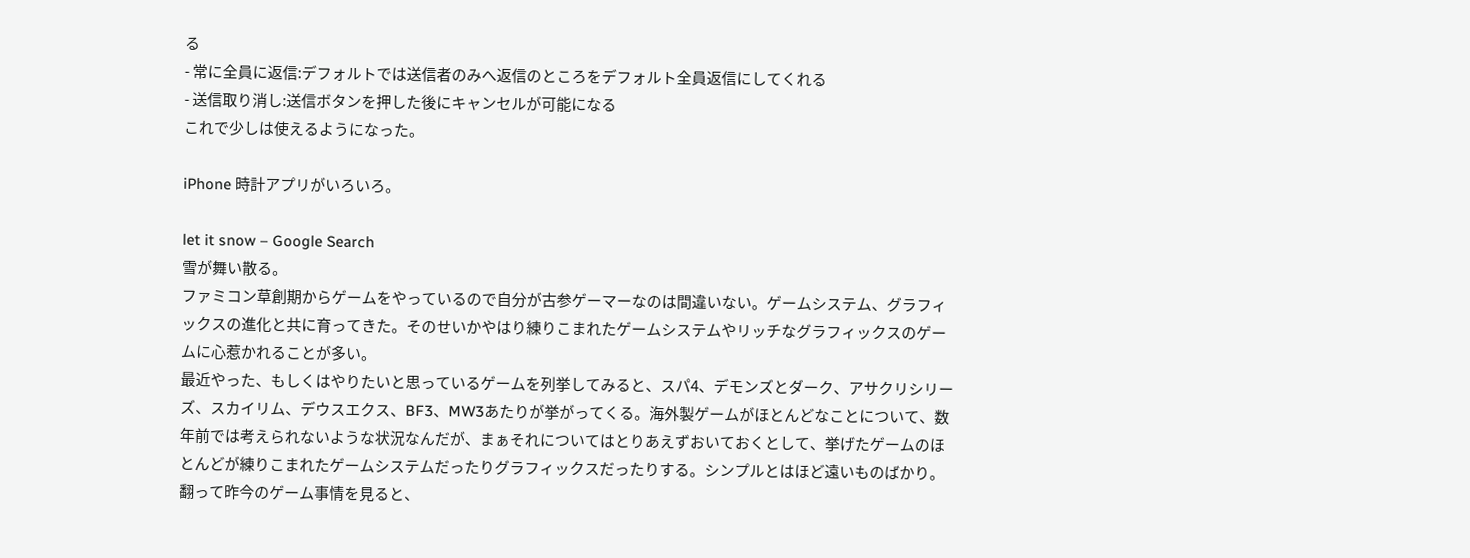る
- 常に全員に返信:デフォルトでは送信者のみへ返信のところをデフォルト全員返信にしてくれる
- 送信取り消し:送信ボタンを押した後にキャンセルが可能になる
これで少しは使えるようになった。

iPhone 時計アプリがいろいろ。

let it snow – Google Search
雪が舞い散る。
ファミコン草創期からゲームをやっているので自分が古参ゲーマーなのは間違いない。ゲームシステム、グラフィックスの進化と共に育ってきた。そのせいかやはり練りこまれたゲームシステムやリッチなグラフィックスのゲームに心惹かれることが多い。
最近やった、もしくはやりたいと思っているゲームを列挙してみると、スパ4、デモンズとダーク、アサクリシリーズ、スカイリム、デウスエクス、BF3、MW3あたりが挙がってくる。海外製ゲームがほとんどなことについて、数年前では考えられないような状況なんだが、まぁそれについてはとりあえずおいておくとして、挙げたゲームのほとんどが練りこまれたゲームシステムだったりグラフィックスだったりする。シンプルとはほど遠いものばかり。
翻って昨今のゲーム事情を見ると、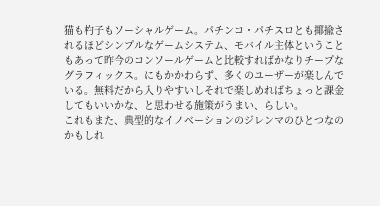猫も杓子もソーシャルゲーム。パチンコ・パチスロとも揶揄されるほどシンプルなゲームシステム、モバイル主体ということもあって昨今のコンソールゲームと比較すればかなりチープなグラフィックス。にもかかわらず、多くのユーザーが楽しんでいる。無料だから入りやすいしそれで楽しめればちょっと課金してもいいかな、と思わせる施策がうまい、らしい。
これもまた、典型的なイノベーションのジレンマのひとつなのかもしれ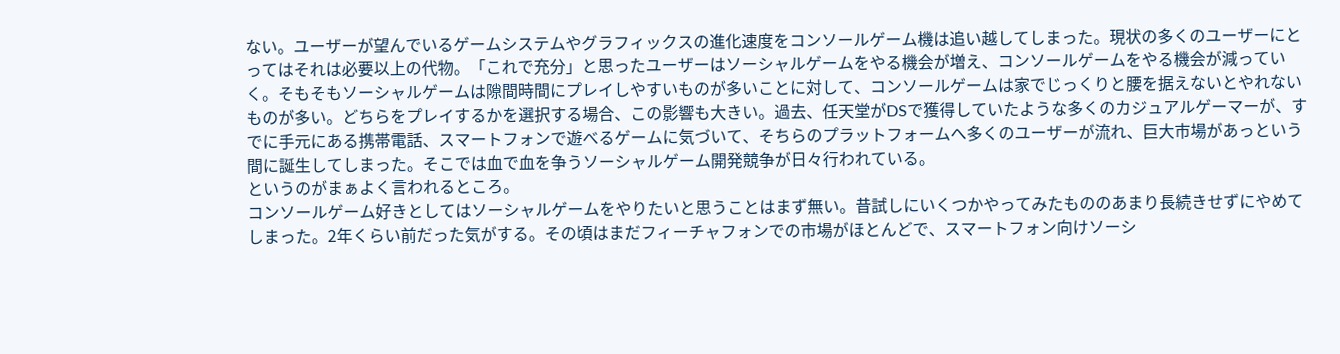ない。ユーザーが望んでいるゲームシステムやグラフィックスの進化速度をコンソールゲーム機は追い越してしまった。現状の多くのユーザーにとってはそれは必要以上の代物。「これで充分」と思ったユーザーはソーシャルゲームをやる機会が増え、コンソールゲームをやる機会が減っていく。そもそもソーシャルゲームは隙間時間にプレイしやすいものが多いことに対して、コンソールゲームは家でじっくりと腰を据えないとやれないものが多い。どちらをプレイするかを選択する場合、この影響も大きい。過去、任天堂がDSで獲得していたような多くのカジュアルゲーマーが、すでに手元にある携帯電話、スマートフォンで遊べるゲームに気づいて、そちらのプラットフォームへ多くのユーザーが流れ、巨大市場があっという間に誕生してしまった。そこでは血で血を争うソーシャルゲーム開発競争が日々行われている。
というのがまぁよく言われるところ。
コンソールゲーム好きとしてはソーシャルゲームをやりたいと思うことはまず無い。昔試しにいくつかやってみたもののあまり長続きせずにやめてしまった。2年くらい前だった気がする。その頃はまだフィーチャフォンでの市場がほとんどで、スマートフォン向けソーシ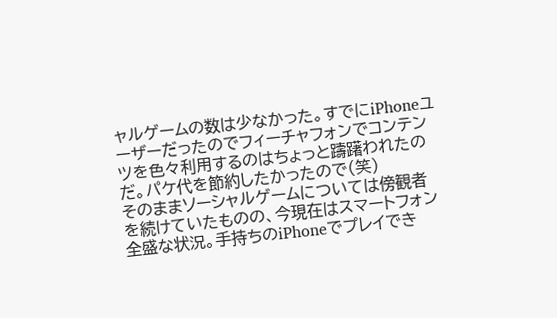ャルゲームの数は少なかった。すでにiPhoneユーザーだったのでフィーチャフォンでコンテンツを色々利用するのはちょっと躊躇われたのだ。パケ代を節約したかったので(笑)
そのままソーシャルゲームについては傍観者を続けていたものの、今現在はスマートフォン全盛な状況。手持ちのiPhoneでプレイでき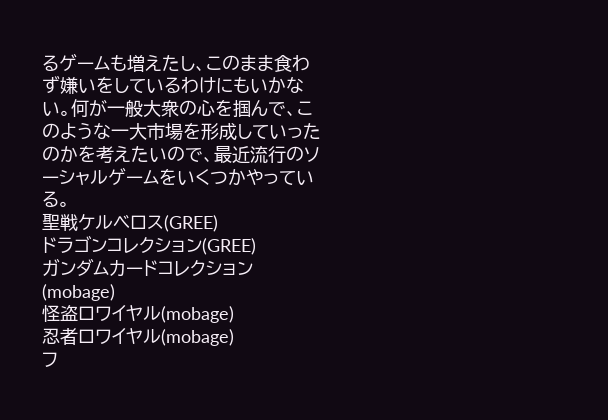るゲームも増えたし、このまま食わず嫌いをしているわけにもいかない。何が一般大衆の心を掴んで、このような一大市場を形成していったのかを考えたいので、最近流行のソーシャルゲームをいくつかやっている。
聖戦ケルベロス(GREE)
ドラゴンコレクション(GREE)
ガンダムカードコレクション(mobage)
怪盗ロワイヤル(mobage)
忍者ロワイヤル(mobage)
フ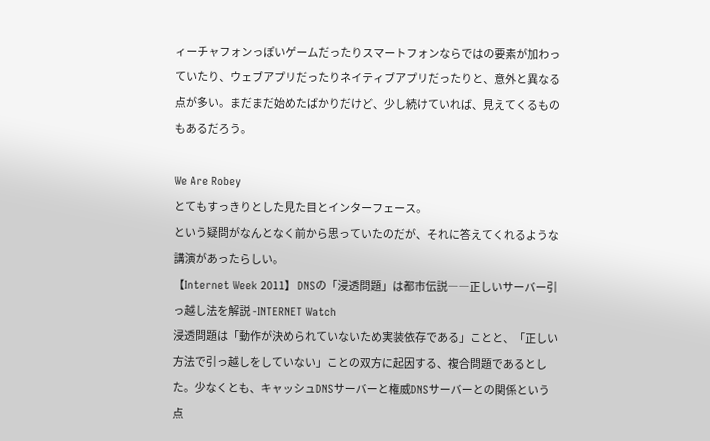ィーチャフォンっぽいゲームだったりスマートフォンならではの要素が加わっていたり、ウェブアプリだったりネイティブアプリだったりと、意外と異なる点が多い。まだまだ始めたばかりだけど、少し続けていれば、見えてくるものもあるだろう。

We Are Robey
とてもすっきりとした見た目とインターフェース。
という疑問がなんとなく前から思っていたのだが、それに答えてくれるような講演があったらしい。
【Internet Week 2011】 DNSの「浸透問題」は都市伝説――正しいサーバー引っ越し法を解説 -INTERNET Watch
浸透問題は「動作が決められていないため実装依存である」ことと、「正しい方法で引っ越しをしていない」ことの双方に起因する、複合問題であるとした。少なくとも、キャッシュDNSサーバーと権威DNSサーバーとの関係という点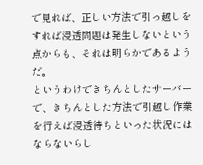で見れば、正しい方法で引っ越しをすれば浸透問題は発生しないという点からも、それは明らかであるようだ。
というわけできちんとしたサーバーで、きちんとした方法で引越し作業を行えば浸透待ちといった状況にはならないらし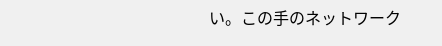い。この手のネットワーク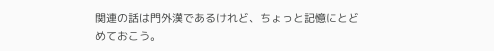関連の話は門外漢であるけれど、ちょっと記憶にとどめておこう。